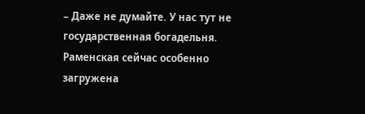– Даже не думайте. У нас тут не государственная богадельня. Раменская сейчас особенно загружена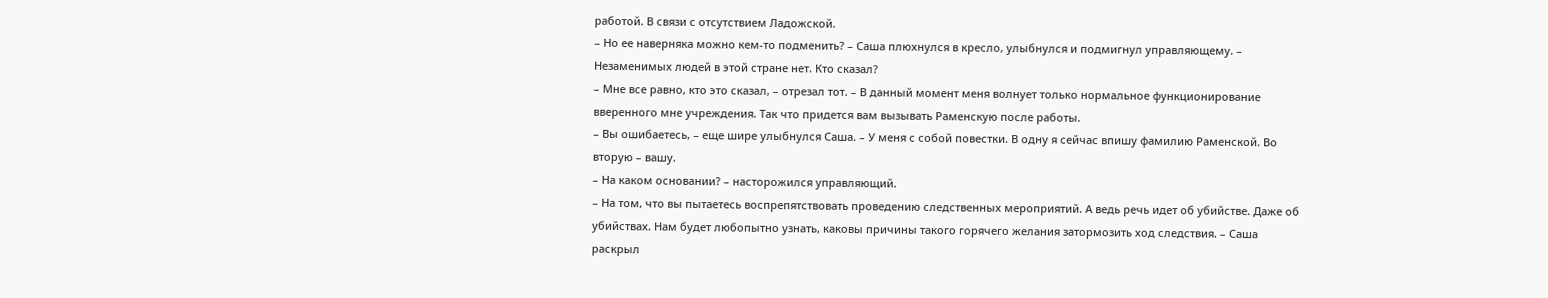работой. В связи с отсутствием Ладожской.
– Но ее наверняка можно кем-то подменить? – Саша плюхнулся в кресло, улыбнулся и подмигнул управляющему. – Незаменимых людей в этой стране нет. Кто сказал?
– Мне все равно, кто это сказал, – отрезал тот. – В данный момент меня волнует только нормальное функционирование вверенного мне учреждения. Так что придется вам вызывать Раменскую после работы.
– Вы ошибаетесь, – еще шире улыбнулся Саша. – У меня с собой повестки. В одну я сейчас впишу фамилию Раменской. Во вторую – вашу.
– На каком основании? – насторожился управляющий.
– На том, что вы пытаетесь воспрепятствовать проведению следственных мероприятий. А ведь речь идет об убийстве. Даже об убийствах. Нам будет любопытно узнать, каковы причины такого горячего желания затормозить ход следствия. – Саша раскрыл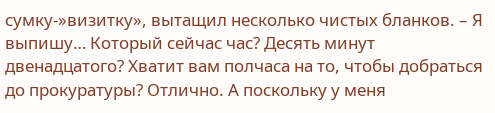сумку-»визитку», вытащил несколько чистых бланков. – Я выпишу… Который сейчас час? Десять минут двенадцатого? Хватит вам полчаса на то, чтобы добраться до прокуратуры? Отлично. А поскольку у меня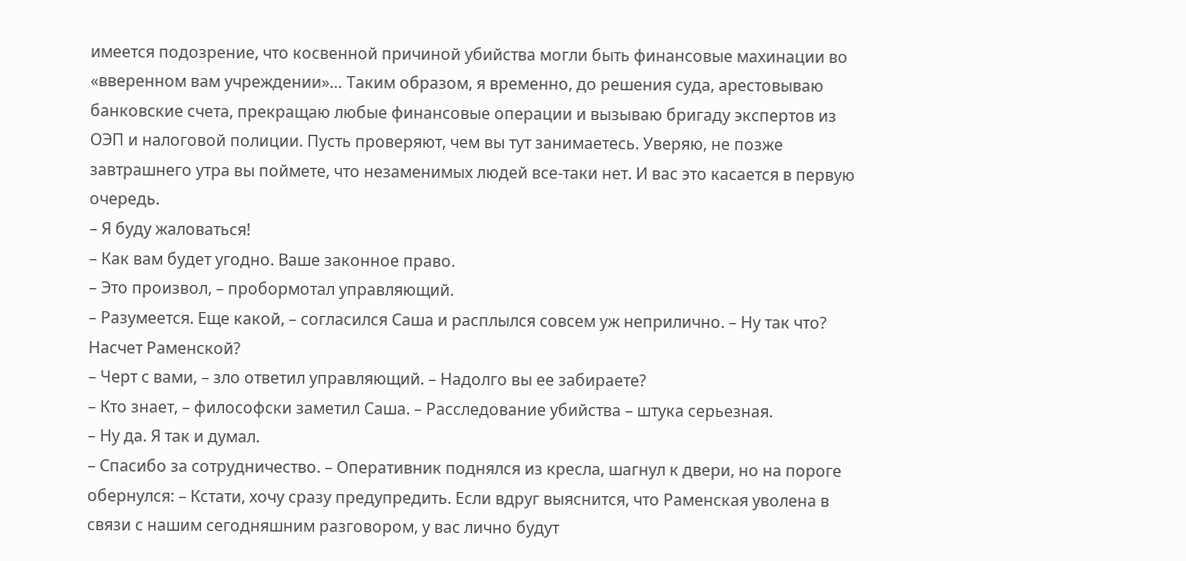имеется подозрение, что косвенной причиной убийства могли быть финансовые махинации во «вверенном вам учреждении»… Таким образом, я временно, до решения суда, арестовываю банковские счета, прекращаю любые финансовые операции и вызываю бригаду экспертов из ОЭП и налоговой полиции. Пусть проверяют, чем вы тут занимаетесь. Уверяю, не позже завтрашнего утра вы поймете, что незаменимых людей все-таки нет. И вас это касается в первую очередь.
– Я буду жаловаться!
– Как вам будет угодно. Ваше законное право.
– Это произвол, – пробормотал управляющий.
– Разумеется. Еще какой, – согласился Саша и расплылся совсем уж неприлично. – Ну так что? Насчет Раменской?
– Черт с вами, – зло ответил управляющий. – Надолго вы ее забираете?
– Кто знает, – философски заметил Саша. – Расследование убийства – штука серьезная.
– Ну да. Я так и думал.
– Спасибо за сотрудничество. – Оперативник поднялся из кресла, шагнул к двери, но на пороге обернулся: – Кстати, хочу сразу предупредить. Если вдруг выяснится, что Раменская уволена в связи с нашим сегодняшним разговором, у вас лично будут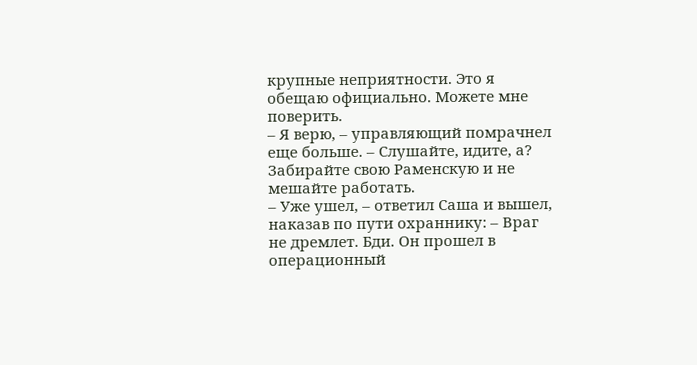крупные неприятности. Это я обещаю официально. Можете мне поверить.
– Я верю, – управляющий помрачнел еще больше. – Слушайте, идите, а? Забирайте свою Раменскую и не мешайте работать.
– Уже ушел, – ответил Саша и вышел, наказав по пути охраннику: – Враг не дремлет. Бди. Он прошел в операционный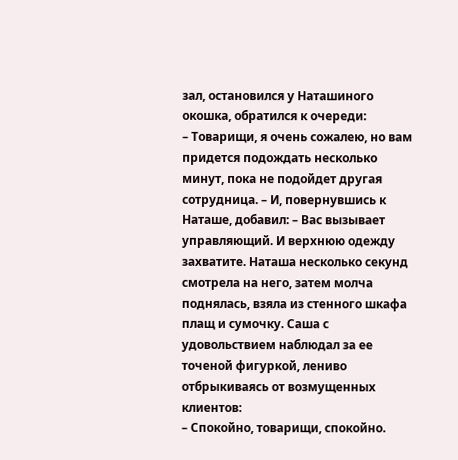зал, остановился у Наташиного окошка, обратился к очереди:
– Товарищи, я очень сожалею, но вам придется подождать несколько минут, пока не подойдет другая сотрудница. – И, повернувшись к Наташе, добавил: – Вас вызывает управляющий. И верхнюю одежду захватите. Наташа несколько секунд смотрела на него, затем молча поднялась, взяла из стенного шкафа плащ и сумочку. Саша с удовольствием наблюдал за ее точеной фигуркой, лениво отбрыкиваясь от возмущенных клиентов:
– Спокойно, товарищи, спокойно.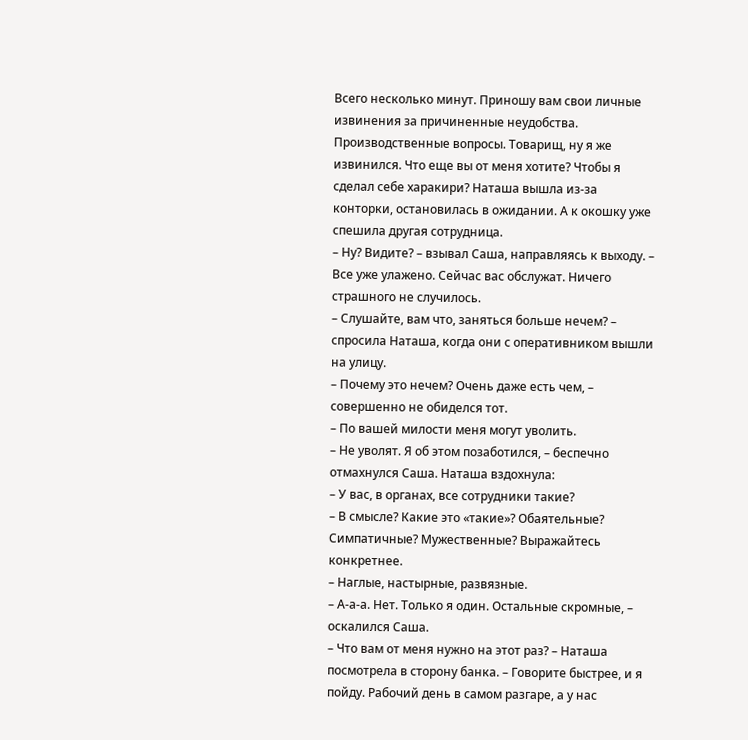Всего несколько минут. Приношу вам свои личные извинения за причиненные неудобства. Производственные вопросы. Товарищ, ну я же извинился. Что еще вы от меня хотите? Чтобы я сделал себе харакири? Наташа вышла из-за конторки, остановилась в ожидании. А к окошку уже спешила другая сотрудница.
– Ну? Видите? – взывал Саша, направляясь к выходу. – Все уже улажено. Сейчас вас обслужат. Ничего страшного не случилось.
– Слушайте, вам что, заняться больше нечем? – спросила Наташа, когда они с оперативником вышли на улицу.
– Почему это нечем? Очень даже есть чем, – совершенно не обиделся тот.
– По вашей милости меня могут уволить.
– Не уволят. Я об этом позаботился, – беспечно отмахнулся Саша. Наташа вздохнула:
– У вас, в органах, все сотрудники такие?
– В смысле? Какие это «такие»? Обаятельные? Симпатичные? Мужественные? Выражайтесь конкретнее.
– Наглые, настырные, развязные.
– А-а-а. Нет. Только я один. Остальные скромные, – оскалился Саша.
– Что вам от меня нужно на этот раз? – Наташа посмотрела в сторону банка. – Говорите быстрее, и я пойду. Рабочий день в самом разгаре, а у нас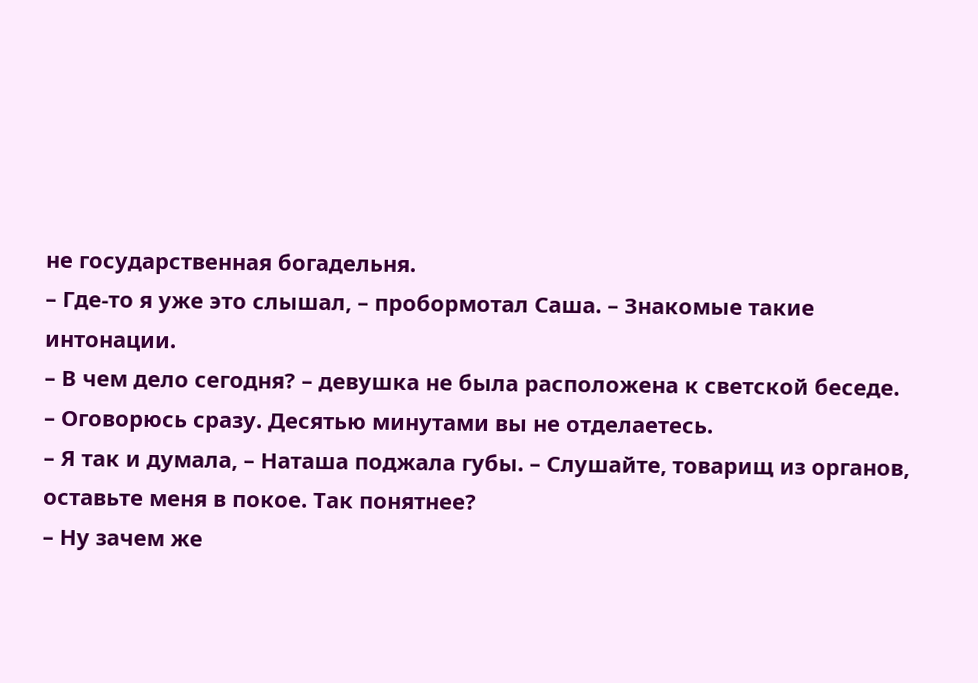не государственная богадельня.
– Где-то я уже это слышал, – пробормотал Саша. – Знакомые такие интонации.
– В чем дело сегодня? – девушка не была расположена к светской беседе.
– Оговорюсь сразу. Десятью минутами вы не отделаетесь.
– Я так и думала, – Наташа поджала губы. – Слушайте, товарищ из органов, оставьте меня в покое. Так понятнее?
– Ну зачем же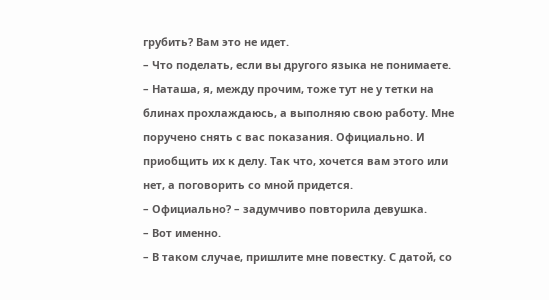грубить? Вам это не идет.
– Что поделать, если вы другого языка не понимаете.
– Наташа, я, между прочим, тоже тут не у тетки на блинах прохлаждаюсь, а выполняю свою работу. Мне поручено снять с вас показания. Официально. И приобщить их к делу. Так что, хочется вам этого или нет, а поговорить со мной придется.
– Официально? – задумчиво повторила девушка.
– Вот именно.
– В таком случае, пришлите мне повестку. С датой, со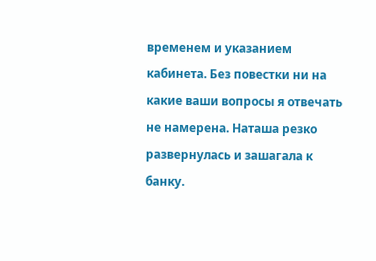временем и указанием кабинета. Без повестки ни на какие ваши вопросы я отвечать не намерена. Наташа резко развернулась и зашагала к банку.